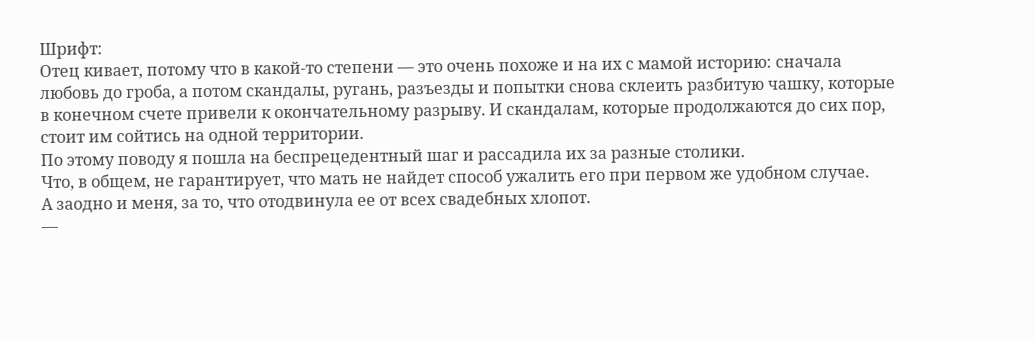Шрифт:
Отец кивает, потому что в какой-то степени — это очень похоже и на их с мамой историю: сначала любовь до гроба, а потом скандалы, ругань, разъезды и попытки снова склеить разбитую чашку, которые в конечном счете привели к окончательному разрыву. И скандалам, которые продолжаются до сих пор, стоит им сойтись на одной территории.
По этому поводу я пошла на беспрецедентный шаг и рассадила их за разные столики.
Что, в общем, не гарантирует, что мать не найдет способ ужалить его при первом же удобном случае.
А заодно и меня, за то, что отодвинула ее от всех свадебных хлопот.
—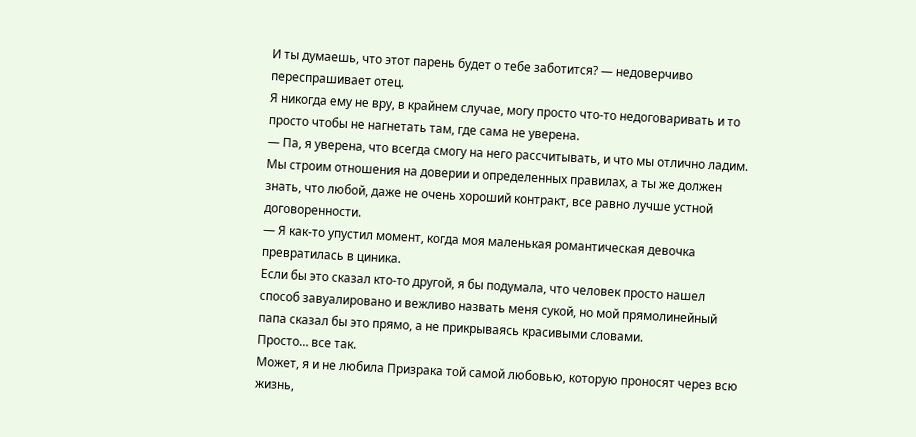И ты думаешь, что этот парень будет о тебе заботится? — недоверчиво переспрашивает отец.
Я никогда ему не вру, в крайнем случае, могу просто что-то недоговаривать и то просто чтобы не нагнетать там, где сама не уверена.
— Па, я уверена, что всегда смогу на него рассчитывать, и что мы отлично ладим. Мы строим отношения на доверии и определенных правилах, а ты же должен знать, что любой, даже не очень хороший контракт, все равно лучше устной договоренности.
— Я как-то упустил момент, когда моя маленькая романтическая девочка превратилась в циника.
Если бы это сказал кто-то другой, я бы подумала, что человек просто нашел способ завуалировано и вежливо назвать меня сукой, но мой прямолинейный папа сказал бы это прямо, а не прикрываясь красивыми словами.
Просто… все так.
Может, я и не любила Призрака той самой любовью, которую проносят через всю жизнь,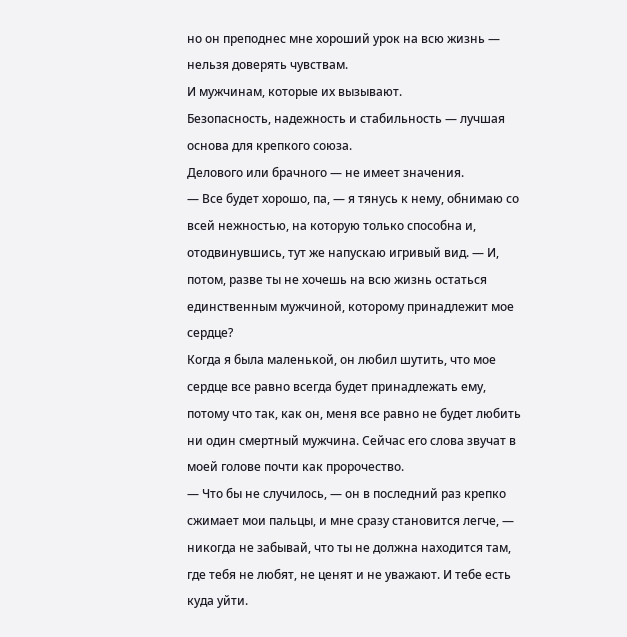но он преподнес мне хороший урок на всю жизнь — нельзя доверять чувствам.
И мужчинам, которые их вызывают.
Безопасность, надежность и стабильность — лучшая основа для крепкого союза.
Делового или брачного — не имеет значения.
— Все будет хорошо, па, — я тянусь к нему, обнимаю со всей нежностью, на которую только способна и, отодвинувшись, тут же напускаю игривый вид. — И, потом, разве ты не хочешь на всю жизнь остаться единственным мужчиной, которому принадлежит мое сердце?
Когда я была маленькой, он любил шутить, что мое сердце все равно всегда будет принадлежать ему, потому что так, как он, меня все равно не будет любить ни один смертный мужчина. Сейчас его слова звучат в моей голове почти как пророчество.
— Что бы не случилось, — он в последний раз крепко сжимает мои пальцы, и мне сразу становится легче, — никогда не забывай, что ты не должна находится там, где тебя не любят, не ценят и не уважают. И тебе есть куда уйти.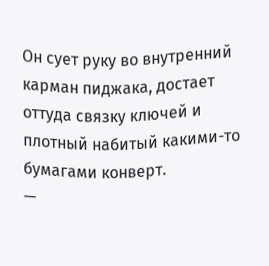Он сует руку во внутренний карман пиджака, достает оттуда связку ключей и плотный набитый какими-то бумагами конверт.
—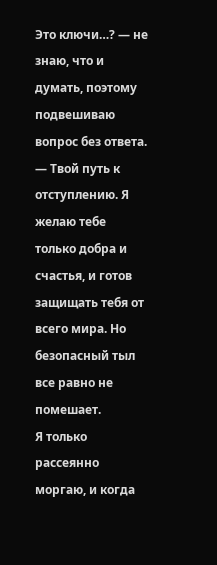Это ключи…? — не знаю, что и думать, поэтому подвешиваю вопрос без ответа.
— Твой путь к отступлению. Я желаю тебе только добра и счастья, и готов защищать тебя от всего мира. Но безопасный тыл все равно не помешает.
Я только рассеянно моргаю, и когда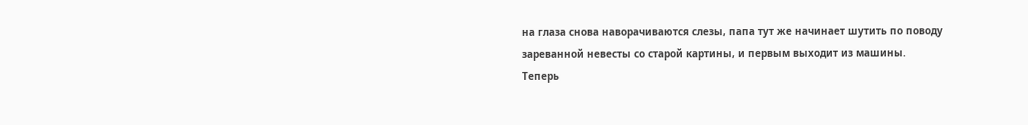на глаза снова наворачиваются слезы, папа тут же начинает шутить по поводу зареванной невесты со старой картины, и первым выходит из машины.
Теперь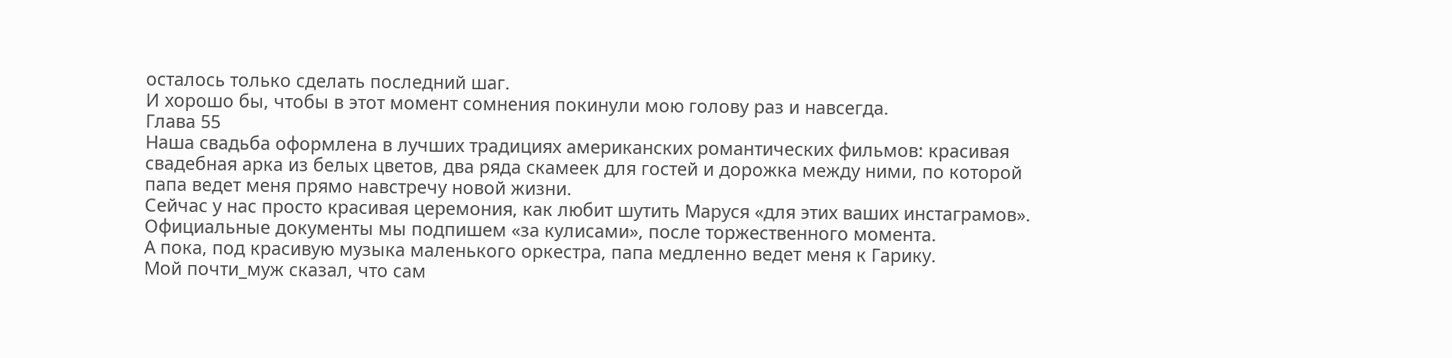осталось только сделать последний шаг.
И хорошо бы, чтобы в этот момент сомнения покинули мою голову раз и навсегда.
Глава 55
Наша свадьба оформлена в лучших традициях американских романтических фильмов: красивая свадебная арка из белых цветов, два ряда скамеек для гостей и дорожка между ними, по которой папа ведет меня прямо навстречу новой жизни.
Сейчас у нас просто красивая церемония, как любит шутить Маруся «для этих ваших инстаграмов». Официальные документы мы подпишем «за кулисами», после торжественного момента.
А пока, под красивую музыка маленького оркестра, папа медленно ведет меня к Гарику.
Мой почти_муж сказал, что сам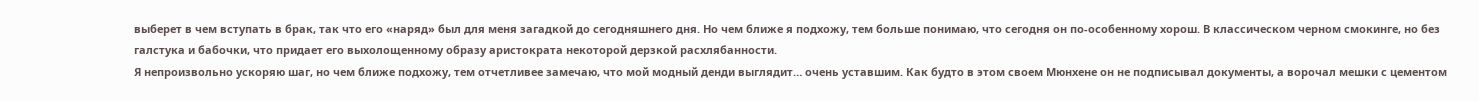выберет в чем вступать в брак, так что его «наряд» был для меня загадкой до сегодняшнего дня. Но чем ближе я подхожу, тем больше понимаю, что сегодня он по-особенному хорош. В классическом черном смокинге, но без галстука и бабочки, что придает его выхолощенному образу аристократа некоторой дерзкой расхлябанности.
Я непроизвольно ускоряю шаг, но чем ближе подхожу, тем отчетливее замечаю, что мой модный денди выглядит… очень уставшим. Как будто в этом своем Мюнхене он не подписывал документы, а ворочал мешки с цементом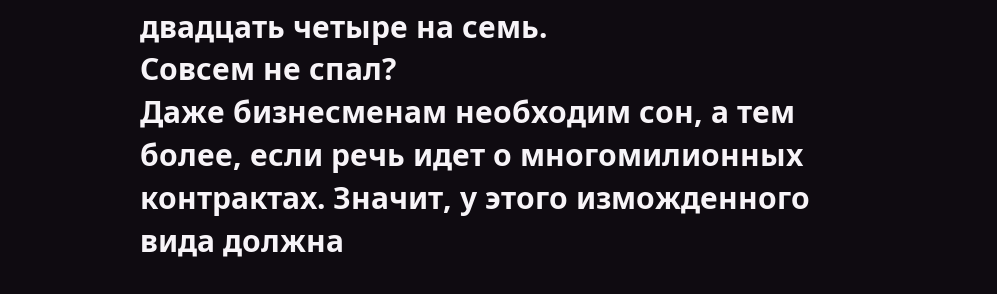двадцать четыре на семь.
Совсем не спал?
Даже бизнесменам необходим сон, а тем более, если речь идет о многомилионных контрактах. Значит, у этого изможденного вида должна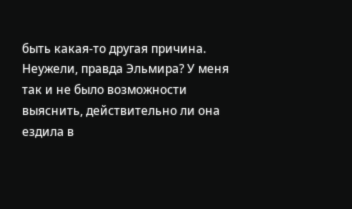быть какая-то другая причина.
Неужели, правда Эльмира? У меня так и не было возможности выяснить, действительно ли она ездила в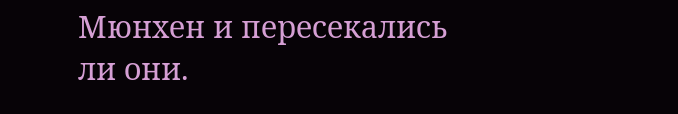Мюнхен и пересекались ли они.